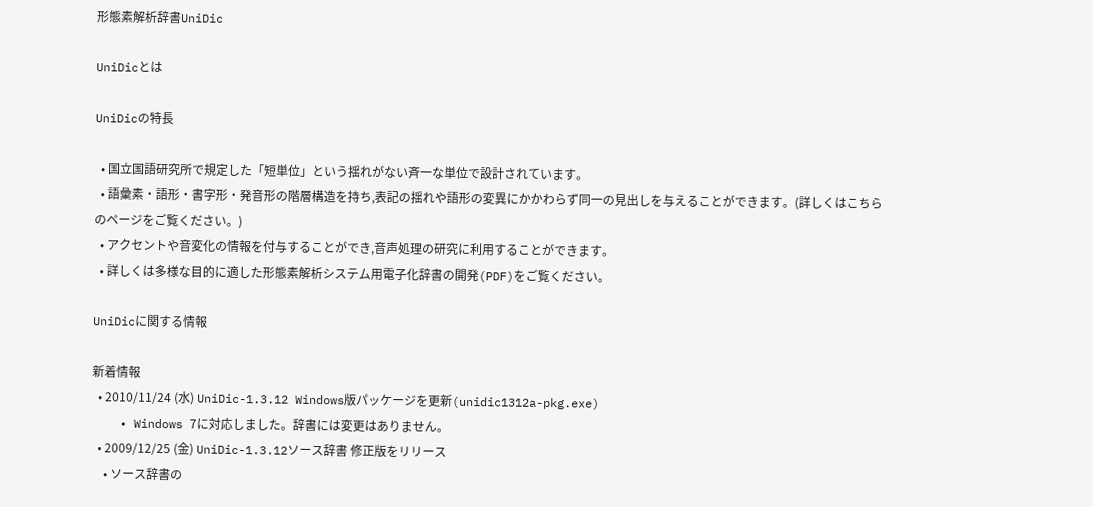形態素解析辞書UniDic

UniDicとは

UniDicの特長

  • 国立国語研究所で規定した「短単位」という揺れがない斉一な単位で設計されています。
  • 語彙素・語形・書字形・発音形の階層構造を持ち,表記の揺れや語形の変異にかかわらず同一の見出しを与えることができます。(詳しくはこちらのページをご覧ください。)
  • アクセントや音変化の情報を付与することができ,音声処理の研究に利用することができます。
  • 詳しくは多様な目的に適した形態素解析システム用電子化辞書の開発(PDF)をご覧ください。

UniDicに関する情報

新着情報
  • 2010/11/24 (水) UniDic-1.3.12 Windows版パッケージを更新(unidic1312a-pkg.exe)
    • Windows 7に対応しました。辞書には変更はありません。
  • 2009/12/25 (金) UniDic-1.3.12ソース辞書 修正版をリリース
    • ソース辞書の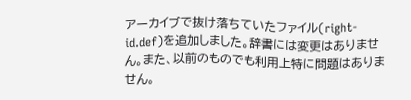アーカイブで抜け落ちていたファイル(right-id.def)を追加しました。辞書には変更はありません。また、以前のものでも利用上特に問題はありません。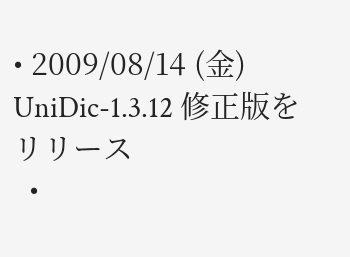• 2009/08/14 (金) UniDic-1.3.12 修正版をリリース
  •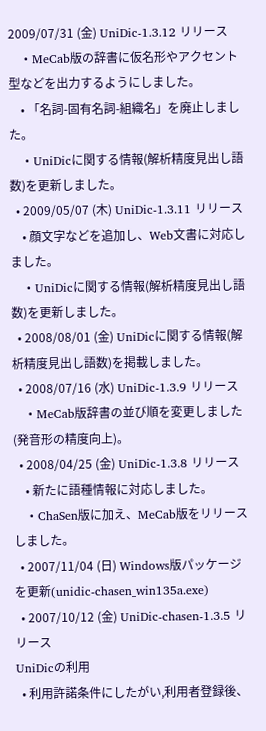2009/07/31 (金) UniDic-1.3.12 リリース
    • MeCab版の辞書に仮名形やアクセント型などを出力するようにしました。
    • 「名詞-固有名詞-組織名」を廃止しました。
    • UniDicに関する情報(解析精度見出し語数)を更新しました。
  • 2009/05/07 (木) UniDic-1.3.11 リリース
    • 顔文字などを追加し、Web文書に対応しました。
    • UniDicに関する情報(解析精度見出し語数)を更新しました。
  • 2008/08/01 (金) UniDicに関する情報(解析精度見出し語数)を掲載しました。
  • 2008/07/16 (水) UniDic-1.3.9 リリース
    • MeCab版辞書の並び順を変更しました (発音形の精度向上)。
  • 2008/04/25 (金) UniDic-1.3.8 リリース
    • 新たに語種情報に対応しました。
    • ChaSen版に加え、MeCab版をリリースしました。
  • 2007/11/04 (日) Windows版パッケージを更新(unidic-chasen_win135a.exe)
  • 2007/10/12 (金) UniDic-chasen-1.3.5 リリース
UniDicの利用
  • 利用許諾条件にしたがい,利用者登録後、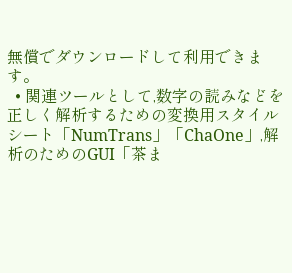無償でダウンロードして利用できます。
  • 関連ツールとして,数字の読みなどを正しく解析するための変換用スタイルシート「NumTrans」「ChaOne」,解析のためのGUI「茶ま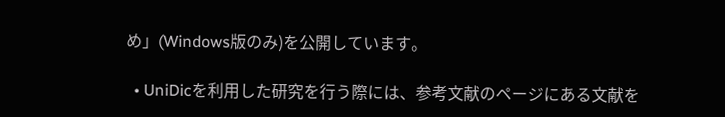め」(Windows版のみ)を公開しています。

  • UniDicを利用した研究を行う際には、参考文献のページにある文献を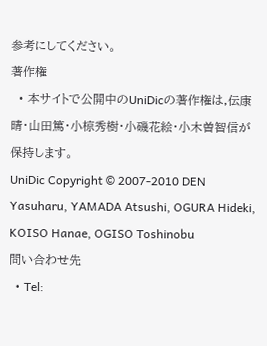参考にしてください。
著作権
  • 本サイトで公開中のUniDicの著作権は,伝康晴・山田篤・小椋秀樹・小磯花絵・小木曽智信が保持します。
UniDic Copyright © 2007-2010 DEN Yasuharu, YAMADA Atsushi, OGURA Hideki, KOISO Hanae, OGISO Toshinobu
問い合わせ先
  • Tel: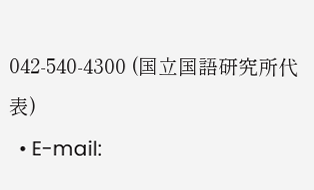042-540-4300 (国立国語研究所代表)
  • E-mail: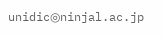unidic◎ninjal.ac.jp